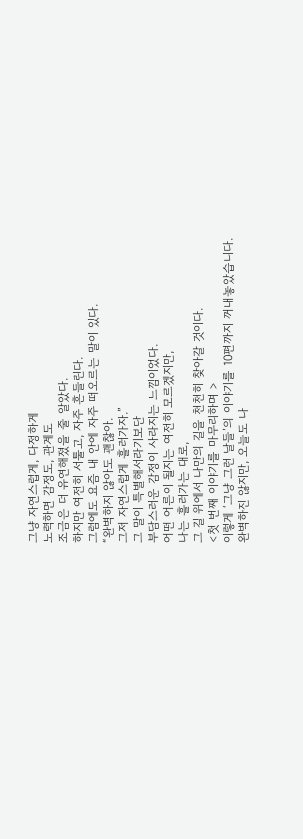그냥 자연스럽게, 다정하게
노력하면 감정도, 관계도
조금은 더 유연해졌을 줄 알았다.
하지만 여전히 서툴고, 자주 흔들린다.
그럼에도 요즘 내 안에 자주 떠오르는 말이 있다.
“완벽하지 않아도 괜찮아.
그저 자연스럽게 흘러가자.”
그 말이 특별해서라기보단
부담스러운 감정이 사라지는 느낌이었다.
어떤 어른이 될지는 여전히 모르겠지만,
나는 흘러가는 대로,
그 길 위에서 나만의 길을 천천히 찾아갈 것이다.
<첫 번째 이야기를 마무리하며 >
이렇게 ‘그냥 그런 날들’의 이야기를 10편까지 꺼내놓았습니다.
완벽하진 않지만, 오늘도 나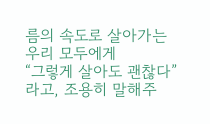름의 속도로 살아가는 우리 모두에게
“그렇게 살아도 괜찮다”라고, 조용히 말해주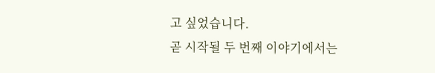고 싶었습니다.
곧 시작될 두 번째 이야기에서는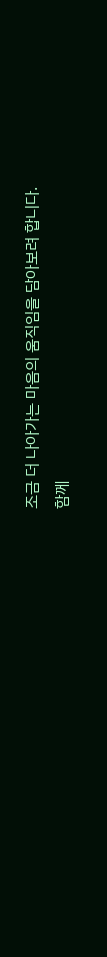조금 더 나아가는 마음의 움직임을 담아보려 합니다.
함께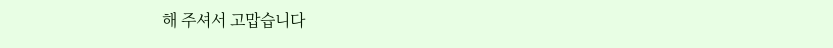해 주셔서 고맙습니다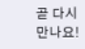곧 다시 만나요!